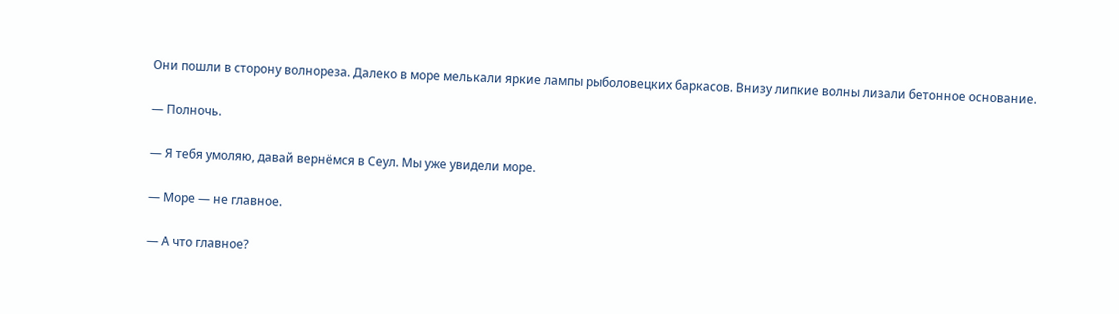Они пошли в сторону волнореза. Далеко в море мелькали яркие лампы рыболовецких баркасов. Внизу липкие волны лизали бетонное основание.

— Полночь.

— Я тебя умоляю, давай вернёмся в Сеул. Мы уже увидели море.

— Море — не главное.

— А что главное?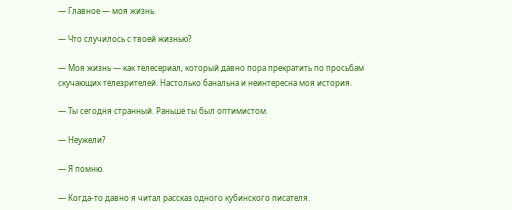— Главное — моя жизнь.

— Что случилось с твоей жизнью?

— Моя жизнь — как телесериал, который давно пора прекратить по просьбам скучающих телезрителей. Настолько банальна и неинтересна моя история.

— Ты сегодня странный. Раньше ты был оптимистом.

— Неужели?

— Я помню.

— Когда-то давно я читал рассказ одного кубинского писателя.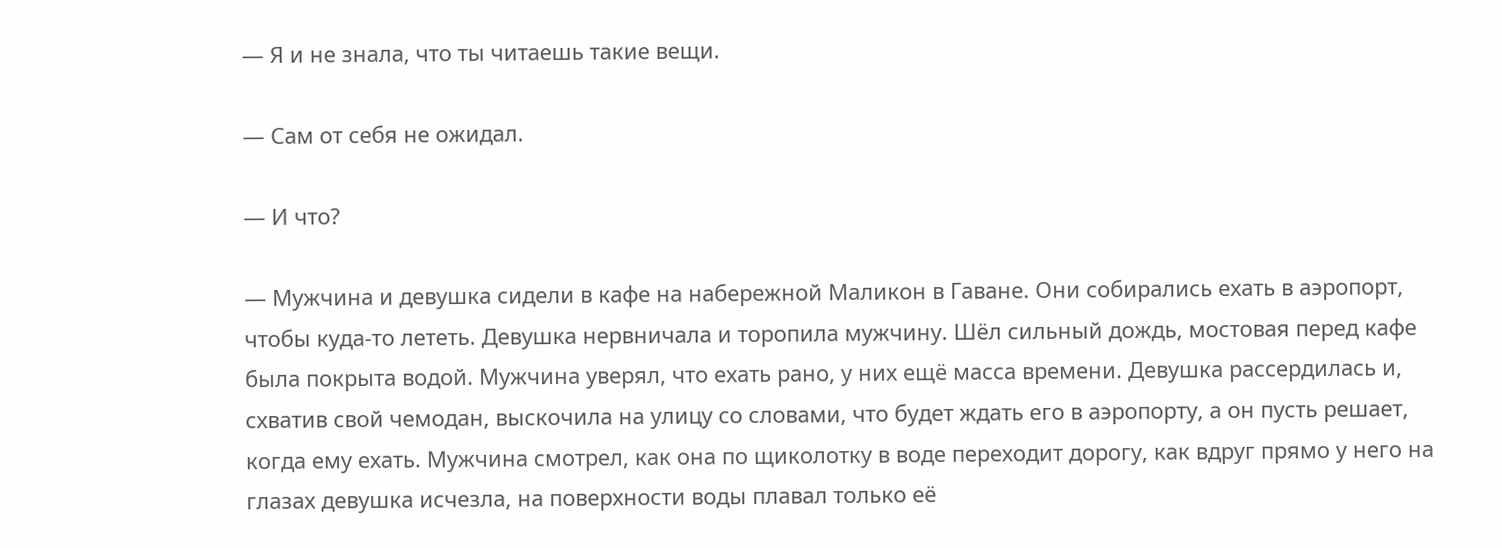— Я и не знала, что ты читаешь такие вещи.

— Сам от себя не ожидал.

— И что?

— Мужчина и девушка сидели в кафе на набережной Маликон в Гаване. Они собирались ехать в аэропорт, чтобы куда-то лететь. Девушка нервничала и торопила мужчину. Шёл сильный дождь, мостовая перед кафе была покрыта водой. Мужчина уверял, что ехать рано, у них ещё масса времени. Девушка рассердилась и, схватив свой чемодан, выскочила на улицу со словами, что будет ждать его в аэропорту, а он пусть решает, когда ему ехать. Мужчина смотрел, как она по щиколотку в воде переходит дорогу, как вдруг прямо у него на глазах девушка исчезла, на поверхности воды плавал только её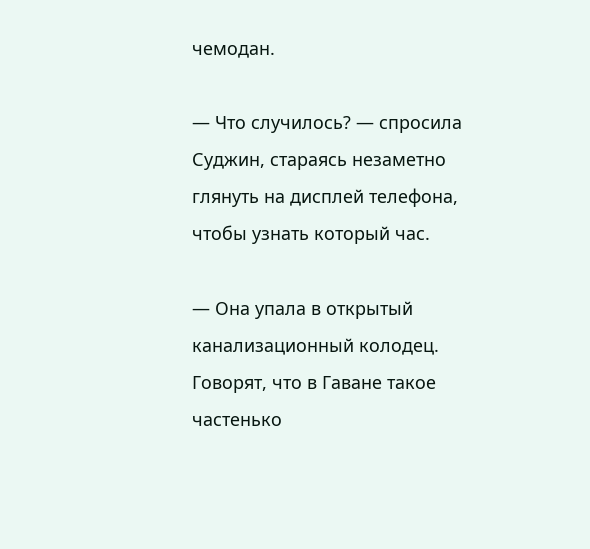чемодан.

— Что случилось? — спросила Суджин, стараясь незаметно глянуть на дисплей телефона, чтобы узнать который час.

— Она упала в открытый канализационный колодец. Говорят, что в Гаване такое частенько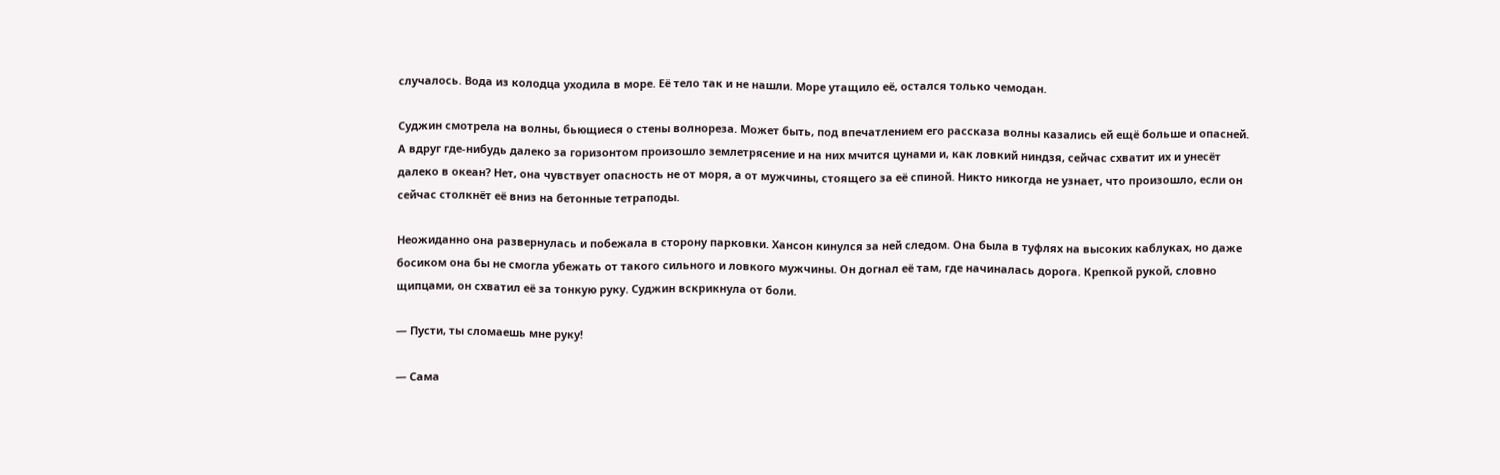случалось. Вода из колодца уходила в море. Её тело так и не нашли. Море утащило её, остался только чемодан.

Суджин смотрела на волны, бьющиеся о стены волнореза. Может быть, под впечатлением его рассказа волны казались ей ещё больше и опасней. А вдруг где-нибудь далеко за горизонтом произошло землетрясение и на них мчится цунами и, как ловкий ниндзя, сейчас схватит их и унесёт далеко в океан? Нет, она чувствует опасность не от моря, а от мужчины, стоящего за её спиной. Никто никогда не узнает, что произошло, если он сейчас столкнёт её вниз на бетонные тетраподы.

Неожиданно она развернулась и побежала в сторону парковки. Хансон кинулся за ней следом. Она была в туфлях на высоких каблуках, но даже босиком она бы не смогла убежать от такого сильного и ловкого мужчины. Он догнал её там, где начиналась дорога. Крепкой рукой, словно щипцами, он схватил её за тонкую руку. Суджин вскрикнула от боли.

— Пусти, ты сломаешь мне руку!

— Сама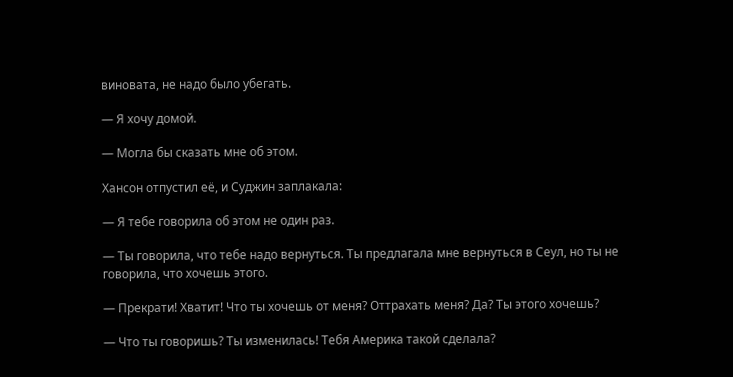виновата, не надо было убегать.

— Я хочу домой.

— Могла бы сказать мне об этом.

Хансон отпустил её, и Суджин заплакала:

— Я тебе говорила об этом не один раз.

— Ты говорила, что тебе надо вернуться. Ты предлагала мне вернуться в Сеул, но ты не говорила, что хочешь этого.

— Прекрати! Хватит! Что ты хочешь от меня? Оттрахать меня? Да? Ты этого хочешь?

— Что ты говоришь? Ты изменилась! Тебя Америка такой сделала?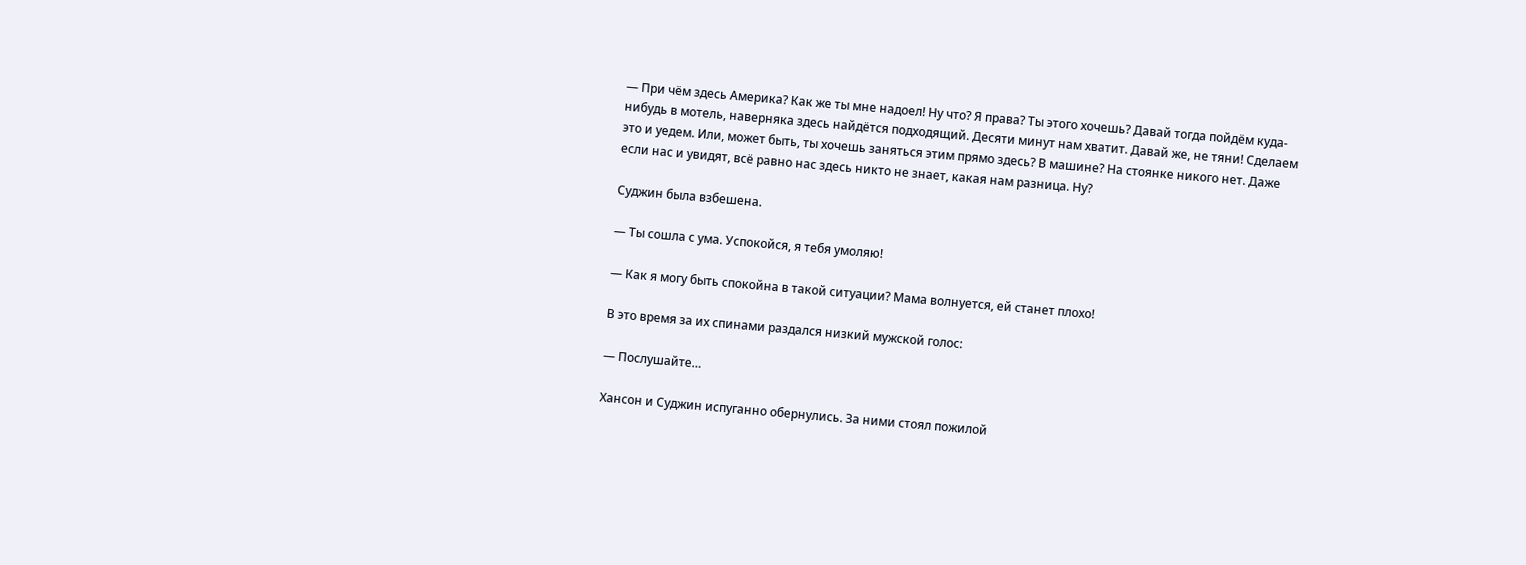— При чём здесь Америка? Как же ты мне надоел! Ну что? Я права? Ты этого хочешь? Давай тогда пойдём куда-нибудь в мотель, наверняка здесь найдётся подходящий. Десяти минут нам хватит. Давай же, не тяни! Сделаем это и уедем. Или, может быть, ты хочешь заняться этим прямо здесь? В машине? На стоянке никого нет. Даже если нас и увидят, всё равно нас здесь никто не знает, какая нам разница. Ну?

Суджин была взбешена.

— Ты сошла с ума. Успокойся, я тебя умоляю!

— Как я могу быть спокойна в такой ситуации? Мама волнуется, ей станет плохо!

В это время за их спинами раздался низкий мужской голос:

— Послушайте…

Хансон и Суджин испуганно обернулись. За ними стоял пожилой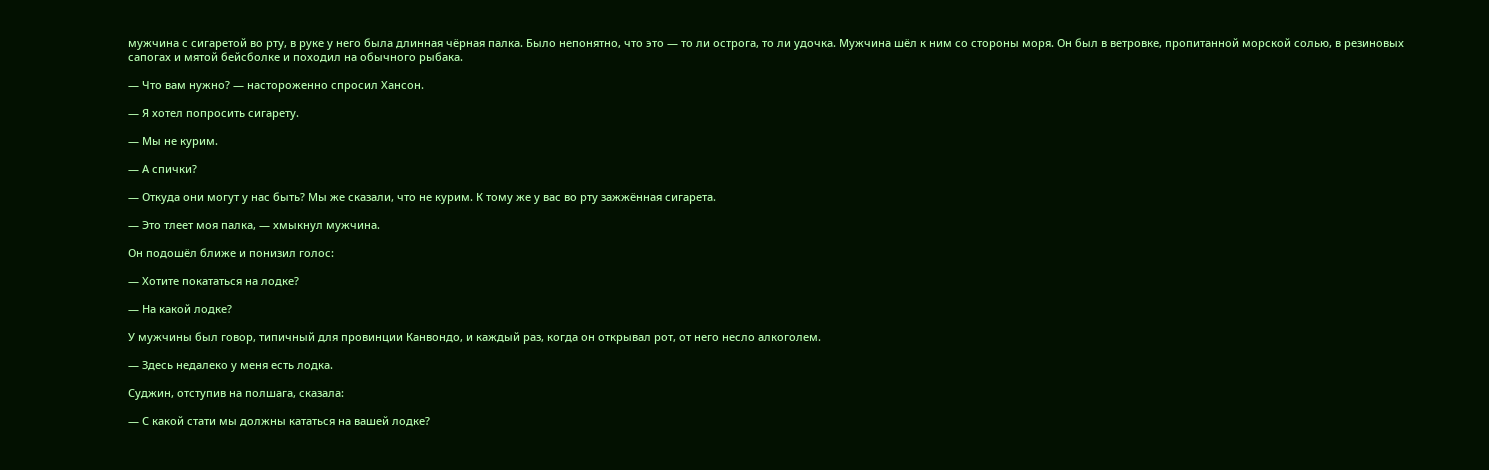мужчина с сигаретой во рту, в руке у него была длинная чёрная палка. Было непонятно, что это — то ли острога, то ли удочка. Мужчина шёл к ним со стороны моря. Он был в ветровке, пропитанной морской солью, в резиновых сапогах и мятой бейсболке и походил на обычного рыбака.

— Что вам нужно? — настороженно спросил Хансон.

— Я хотел попросить сигарету.

— Мы не курим.

— А спички?

— Откуда они могут у нас быть? Мы же сказали, что не курим. К тому же у вас во рту зажжённая сигарета.

— Это тлеет моя палка, — хмыкнул мужчина.

Он подошёл ближе и понизил голос:

— Хотите покататься на лодке?

— На какой лодке?

У мужчины был говор, типичный для провинции Канвондо, и каждый раз, когда он открывал рот, от него несло алкоголем.

— Здесь недалеко у меня есть лодка.

Суджин, отступив на полшага, сказала:

— С какой стати мы должны кататься на вашей лодке?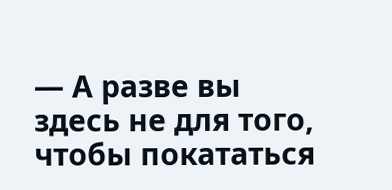— А разве вы здесь не для того, чтобы покататься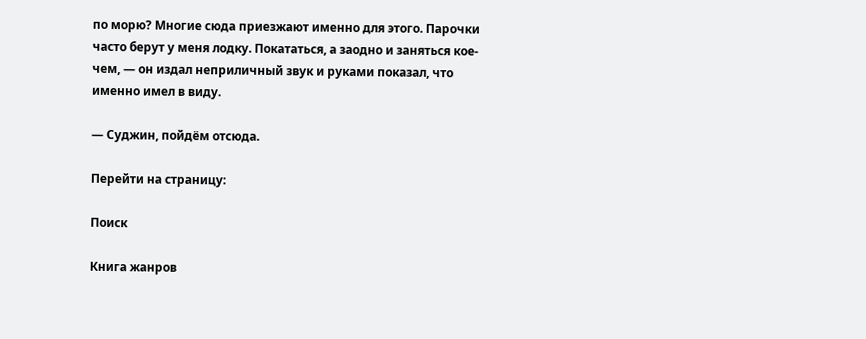по морю? Многие сюда приезжают именно для этого. Парочки часто берут у меня лодку. Покататься, а заодно и заняться кое-чем, — он издал неприличный звук и руками показал, что именно имел в виду.

— Суджин, пойдём отсюда.

Перейти на страницу:

Поиск

Книга жанров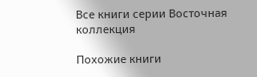Все книги серии Восточная коллекция

Похожие книги